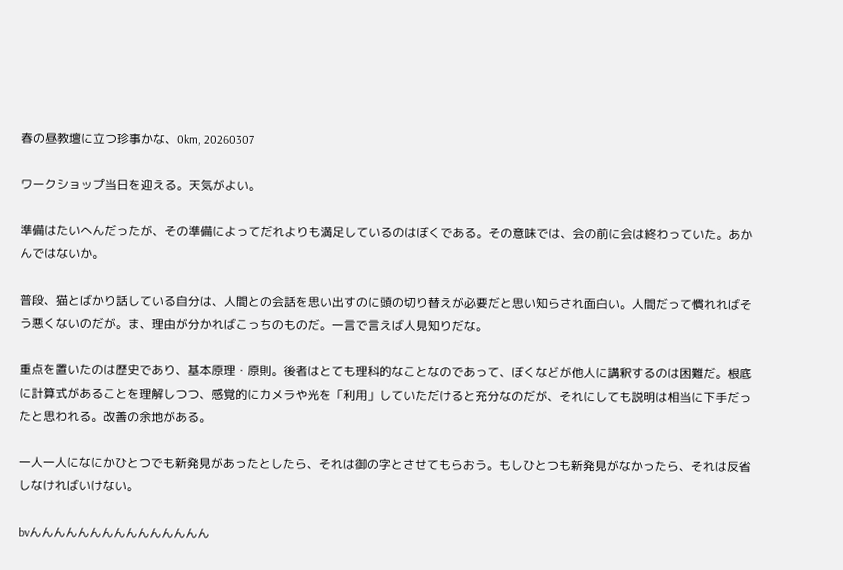春の昼教壇に立つ珍事かな、0km, 20260307

ワークショップ当日を迎える。天気がよい。

準備はたいへんだったが、その準備によってだれよりも満足しているのはぼくである。その意味では、会の前に会は終わっていた。あかんではないか。

普段、猫とばかり話している自分は、人間との会話を思い出すのに頭の切り替えが必要だと思い知らされ面白い。人間だって慣れればそう悪くないのだが。ま、理由が分かればこっちのものだ。一言で言えば人見知りだな。

重点を置いたのは歴史であり、基本原理・原則。後者はとても理科的なことなのであって、ぼくなどが他人に講釈するのは困難だ。根底に計算式があることを理解しつつ、感覚的にカメラや光を「利用」していただけると充分なのだが、それにしても説明は相当に下手だったと思われる。改善の余地がある。

一人一人になにかひとつでも新発見があったとしたら、それは御の字とさせてもらおう。もしひとつも新発見がなかったら、それは反省しなければいけない。

bvんんんんんんんんんんんんんんん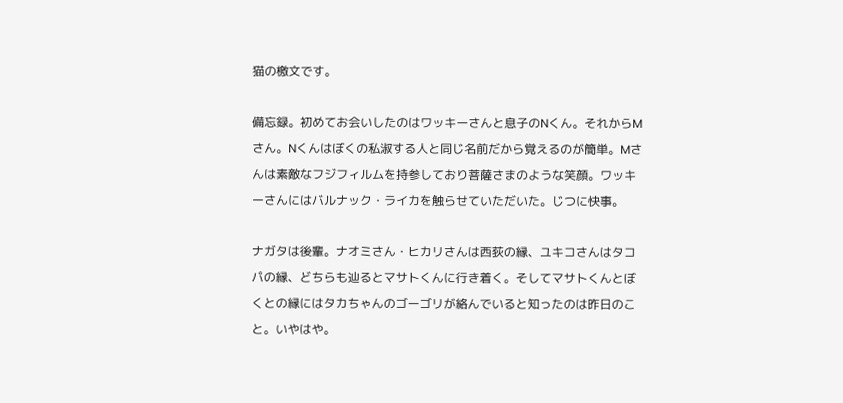猫の檄文です。

備忘録。初めてお会いしたのはワッキーさんと息子のNくん。それからMさん。Nくんはぼくの私淑する人と同じ名前だから覚えるのが簡単。Mさんは素敵なフジフィルムを持参しており菩薩さまのような笑顔。ワッキーさんにはバルナック・ライカを触らせていただいた。じつに快事。

ナガタは後輩。ナオミさん・ヒカリさんは西荻の縁、ユキコさんはタコパの縁、どちらも辿るとマサトくんに行き着く。そしてマサトくんとぼくとの縁にはタカちゃんのゴーゴリが絡んでいると知ったのは昨日のこと。いやはや。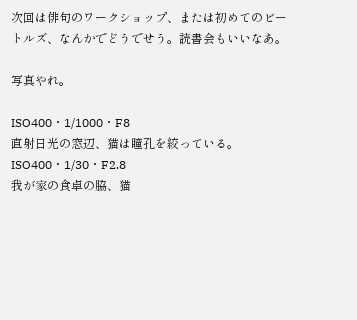次回は俳句のワークショップ、または初めてのビートルズ、なんかでどうでせう。読書会もいいなあ。

写真やれ。

ISO400・1/1000・F8
直射日光の窓辺、猫は瞳孔を絞っている。
ISO400・1/30・F2.8
我が家の食卓の脇、猫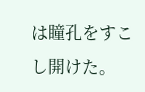は瞳孔をすこし開けた。